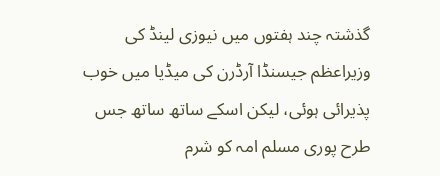گذشتہ چند ہفتوں میں نیوزی لینڈ کی وزیراعظم جیسنڈا آرڈرن کی میڈیا میں خوب پذیرائی ہوئی، لیکن اسکے ساتھ ساتھ جس طرح پوری مسلم امہ کو شرم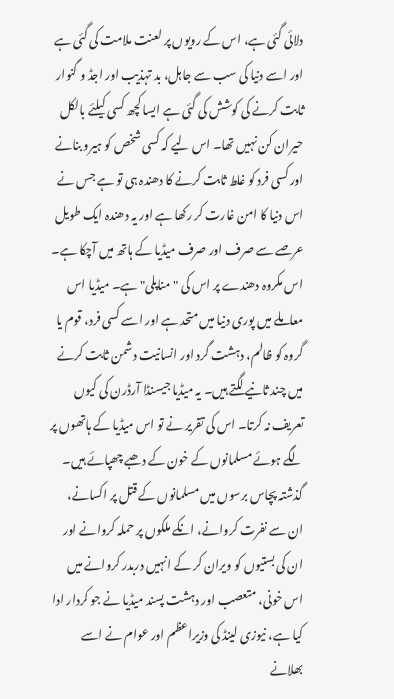دلائی گئی ہے، اس کے رویوں پر لعنت ملامت کی گئی ہے اور اسے دنیا کی سب سے جاہل، بد تہذیب اور اجڈ و گنوار ثابت کرنے کی کوشش کی گئی ہے ایسا کچھ کسی کیلئے بالکل حیران کن نہیں تھا۔ اس لیے کہ کسی شخص کو ہیرو بنانے اور کسی فرد کو غلط ثابت کرنے کا دھندہ ہی تو ہے جس نے اس دنیا کا امن غارت کر رکھا ہے اور یہ دھندہ ایک طویل عرصے سے صرف اور صرف میڈیا کے ہاتھ میں آچکا ہے۔
اس مکروہ دھندے پر اس کی "مناپلی" ہے۔ میڈیا اس معاملے میں پوری دنیا میں متحد ہے اور اسے کسی فرد، قوم یا گروہ کو ظالم، دہشت گرد اور انسانیت دشمن ثابت کرنے میں چند ثانیے لگتے ہیں۔ یہ میڈیا جیسنڈا آرڈرن کی کیوں تعریف نہ کرتا۔ اس کی تقریر نے تو اس میڈیا کے ہاتھوں پر لگے ہوئے مسلمانوں کے خون کے دھبے چھپائے ہیں۔
گذشتہ پچاس برسوں میں مسلمانوں کے قتل پر اکسانے، ان سے نفرت کروانے، انکے ملکوں پر حملہ کروانے اور ان کی بستیوں کو ویران کر کے انہیں دربدر کروانے میں اس خونی، متعصب اور دہشت پسند میڈیا نے جو کردار ادا کیا ہے، نیوزی لینڈ کی وزیراعظم اور عوام نے اسے بھلانے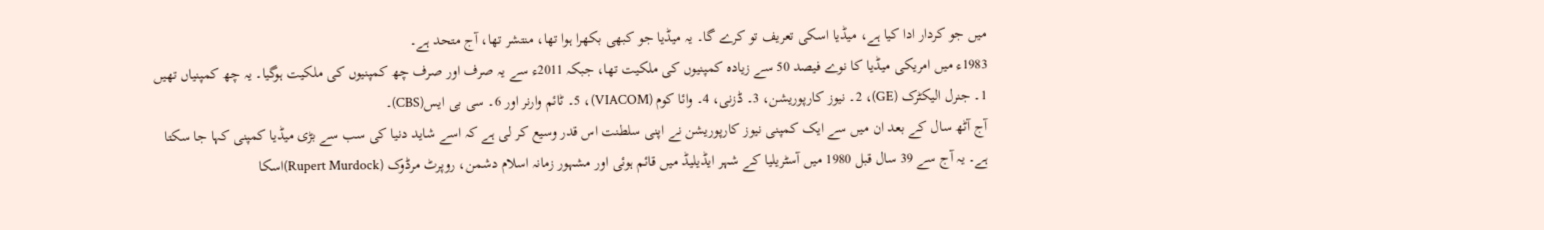میں جو کردار ادا کیا ہے، میڈیا اسکی تعریف تو کرے گا۔ یہ میڈیا جو کبھی بکھرا ہوا تھا، منتشر تھا، آج متحد ہے۔
1983ء میں امریکی میڈیا کا نوے فیصد 50 سے زیادہ کمپنیوں کی ملکیت تھا، جبکہ 2011ء سے یہ صرف اور صرف چھ کمپنیوں کی ملکیت ہوگیا۔ یہ چھ کمپنیاں تھیں 1۔ جنرل الیکٹرک (GE)، 2۔ نیوز کارپوریشن، 3۔ ڈزنی، 4۔ وائا کوم (VIACOM)، 5۔ ٹائم وارنر اور 6۔ سی بی ایس(CBS)۔
آج آٹھ سال کے بعد ان میں سے ایک کمپنی نیوز کارپوریشن نے اپنی سلطنت اس قدر وسیع کر لی ہے کہ اسے شاید دنیا کی سب سے بڑی میڈیا کمپنی کہا جا سکتا ہے۔ یہ آج سے 39 سال قبل 1980 میں آسٹریلیا کے شہر ایڈیلیڈ میں قائم ہوئی اور مشہور زمانہ اسلام دشمن، روپرٹ مرڈوک (Rupert Murdock)اسکا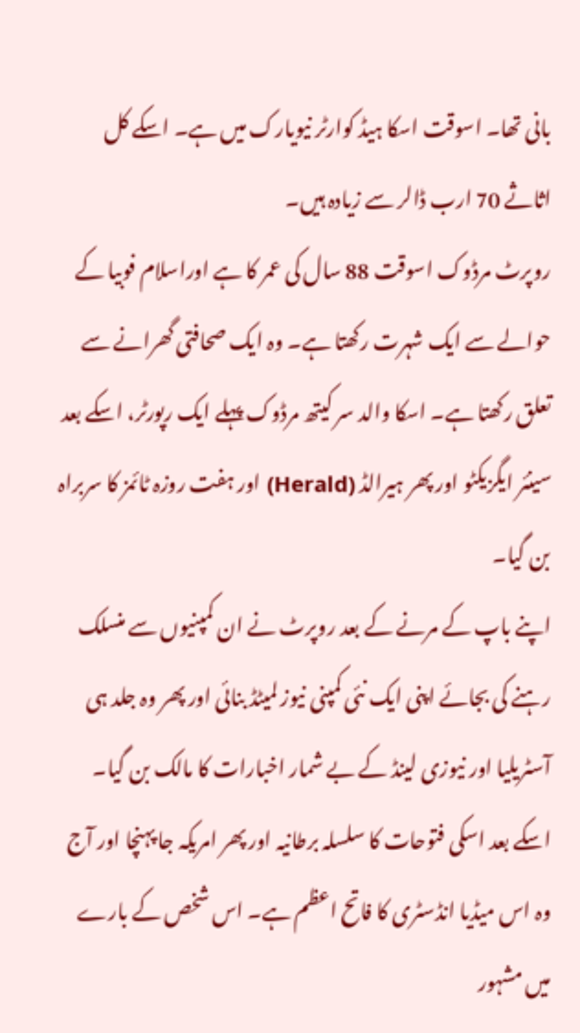بانی تھا۔ اسوقت اسکا ہیڈ کوارٹر نیویارک میں ہے۔ اسکے کل اثاثے 70 ارب ڈالر سے زیادہ ہیں۔
روپرٹ مرڈوک اسوقت 88 سال کی عمر کا ہے اوراسلام فوبیا کے حوالے سے ایک شہرت رکھتا ہے۔ وہ ایک صحافتی گھرانے سے تعلق رکھتا ہے۔ اسکا والد سر کیتھ مرڈوک پہلے ایک رپورٹر، اسکے بعد سینئر ایگزیکٹو اور پھر ہیرالڈ (Herald) اور ہفت روزہ ٹائمز کا سربراہ بن گیا۔
اپنے باپ کے مرنے کے بعد روپرٹ نے ان کمپنیوں سے منسلک رہنے کی بجائے اپنی ایک نئی کمپنی نیوز لمیٹڈ بنائی اور پھر وہ جلد ہی آسٹریلیا اور نیوزی لینڈ کے بے شمار اخبارات کا مالک بن گیا۔ اسکے بعد اسکی فتوحات کا سلسلہ برطانیہ اور پھر امریکہ جا پہنچا اور آج وہ اس میڈیا انڈسٹری کا فاتح اعظم ہے۔ اس شخص کے بارے میں مشہور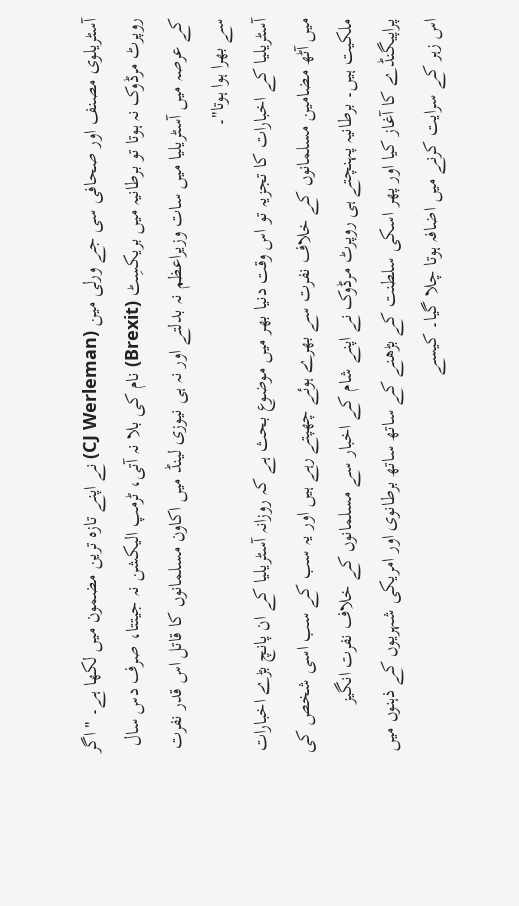آسٹریلوی مصنف اور صحافی سی جے ورلی مین (CJ Werleman) نے اپنے تازہ ترین مضمون میں لکھا ہے۔ " اگر روپرٹ مرڈوک نہ ہوتا تو برطانیہ میں بریکسِٹ (Brexit) نام کی بلا نہ آتی، ٹرمپ الیکشن نہ جیتتا، صرف دس سال کے عرصہ میں آسٹریلیا میں سات وزیراعظم نہ بدلتے اور نہ ہی نیوزی لینڈ میں اکاون مسلمانوں کا قاتل اس قدر نفرت سے بھرا ہوا ہوتا"۔
آسٹریلیا کے اخبارات کا تجزیہ تو اس وقت دنیا بھر میں موضوع بحث ہے کہ روزانہ آسٹریلیا کے ان پانچ بڑے اخبارات میں آٹھ مضامین مسلمانوں کے خلاف نفرت سے بھرے ہوئے چھپتے رہے ہیں اور یہ سب کے سب اسی شخص کی ملکیت ہیں۔ برطانیہ پہنچتے ہی روپرٹ مرڈوک نے اپنے شام کے اخبار سے مسلمانوں کے خلاف نفرت انگیز پراپیگنڈے کا آغاز کیا اور پھر اسکی سلطنت کے بڑھنے کے ساتھ ساتھ برطانوی اور امریکی شہریوں کے ذہنوں میں اس زہر کے سرایت کرنے میں اضافہ ہوتا چلا گیا۔ کیسے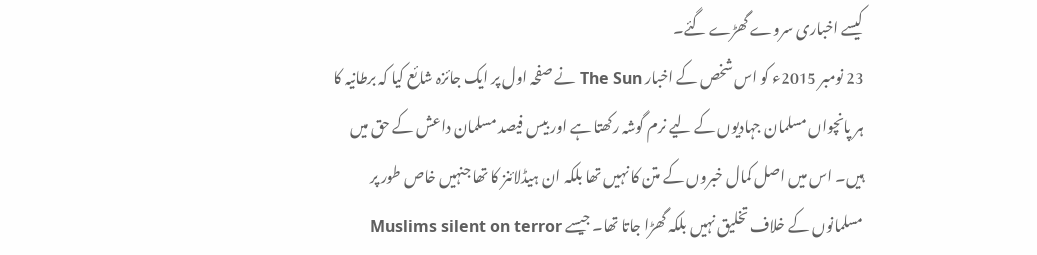کیسے اخباری سروے گھڑے گئے۔
23 نومبر 2015ء کو اس شخص کے اخبار The Sun نے صفحہ اول پر ایک جائزہ شائع کیا کہ برطانیہ کا ہر پانچواں مسلمان جہادیوں کے لیے نرم گوشہ رکھتا ہے اور بیس فیصد مسلمان داعش کے حق میں ہیں۔ اس میں اصل کمال خبروں کے متن کا نہیں تھا بلکہ ان ہیڈلائنز کا تھا جنہیں خاص طور پر مسلمانوں کے خلاف تخلیق نہیں بلکہ گھڑا جاتا تھا۔ جیسے Muslims silent on terror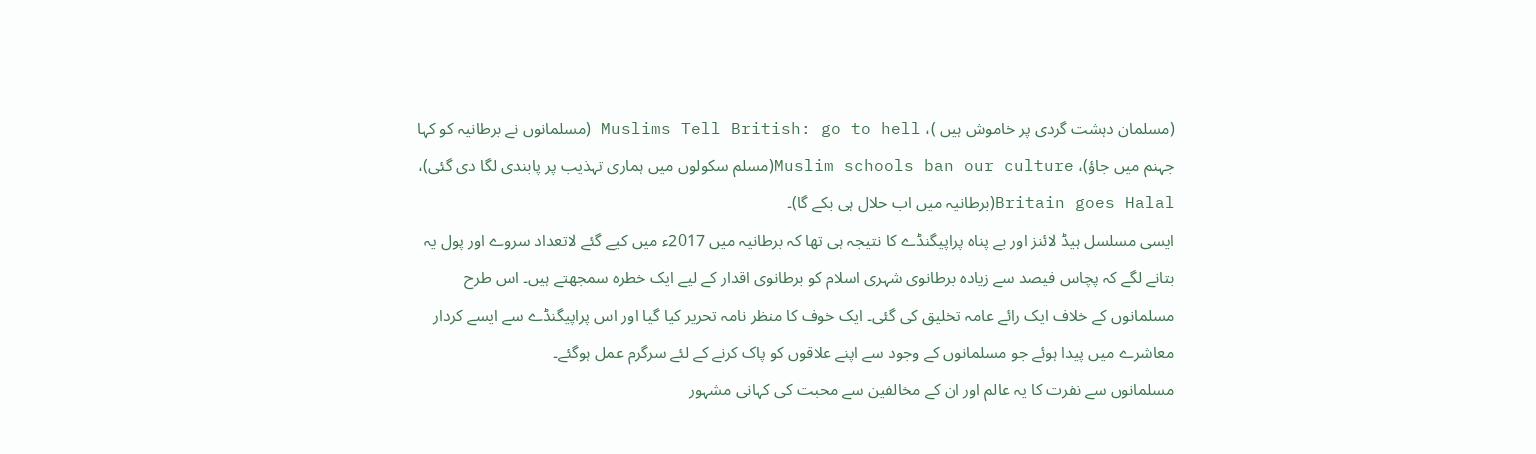(مسلمان دہشت گردی پر خاموش ہیں )، Muslims Tell British: go to hell (مسلمانوں نے برطانیہ کو کہا جہنم میں جاؤ)، Muslim schools ban our culture(مسلم سکولوں میں ہماری تہذیب پر پابندی لگا دی گئی)، Britain goes Halal(برطانیہ میں اب حلال ہی بکے گا)۔
ایسی مسلسل ہیڈ لائنز اور بے پناہ پراپیگنڈے کا نتیجہ ہی تھا کہ برطانیہ میں 2017ء میں کیے گئے لاتعداد سروے اور پول یہ بتانے لگے کہ پچاس فیصد سے زیادہ برطانوی شہری اسلام کو برطانوی اقدار کے لیے ایک خطرہ سمجھتے ہیں۔ اس طرح مسلمانوں کے خلاف ایک رائے عامہ تخلیق کی گئی۔ ایک خوف کا منظر نامہ تحریر کیا گیا اور اس پراپیگنڈے سے ایسے کردار معاشرے میں پیدا ہوئے جو مسلمانوں کے وجود سے اپنے علاقوں کو پاک کرنے کے لئے سرگرم عمل ہوگئے۔
مسلمانوں سے نفرت کا یہ عالم اور ان کے مخالفین سے محبت کی کہانی مشہور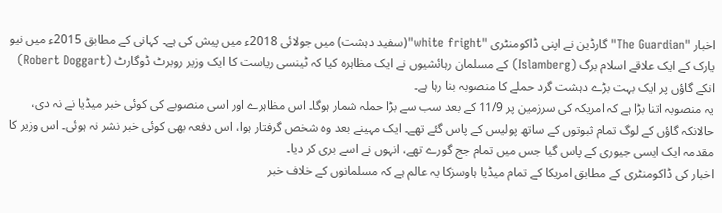اخبار "The Guardian"گارڈین نے اپنی ڈاکومنٹری "white fright"(سفید دہشت) میں جولائی 2018ء میں پیش کی ہے۔ کہانی کے مطابق 2015ء میں نیو یارک کے ایک علاقے اسلام برگ (Islamberg) کے مسلمان رہائشیوں نے ایک مظاہرہ کیا کہ ٹینسی ریاست کا ایک وزیر روبرٹ ڈوگارٹ (Robert Doggart) انکے گاؤں پر ایک بہت بڑے دہشت گرد حملے کا منصوبہ بنا رہا ہے۔
یہ منصوبہ اتنا بڑا ہے کہ امریکہ کی سرزمین پر 11/9 کے بعد سب سے بڑا حملہ شمار ہوگا۔ اس مظاہرے اور اسی منصوبے کی کوئی خبر میڈیا نے نہ دی، حالانکہ گاؤں کے لوگ تمام ثبوتوں کے ساتھ پولیس کے پاس گئے تھے۔ ایک مہینے بعد وہ شخص گرفتار ہوا، اس دفعہ بھی کوئی خبر نشر نہ ہوئی۔ اس وزیر کا مقدمہ ایک ایسی جیوری کے پاس گیا جس میں تمام جج گورے تھے، انہوں نے اسے بری کر دیا۔
اخبار کی ڈاکومنٹری کے مطابق امریکا کے تمام میڈیا ہاوسزکا یہ عالم ہے کہ مسلمانوں کے خلاف خبر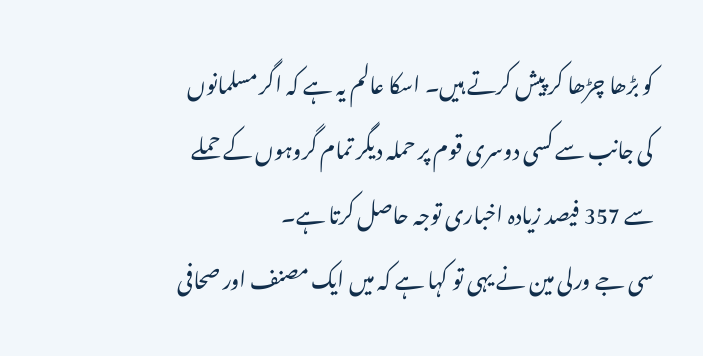کو بڑھا چڑھا کر پیش کرتے ہیں۔ اسکا عالم یہ ہے کہ اگر مسلمانوں کی جانب سے کسی دوسری قوم پر حملہ دیگر تمام گروہوں کے حملے سے 357 فیصد زیادہ اخباری توجہ حاصل کرتا ہے۔
سی جے ورلی مین نے یہی تو کہا ہے کہ میں ایک مصنف اور صحافی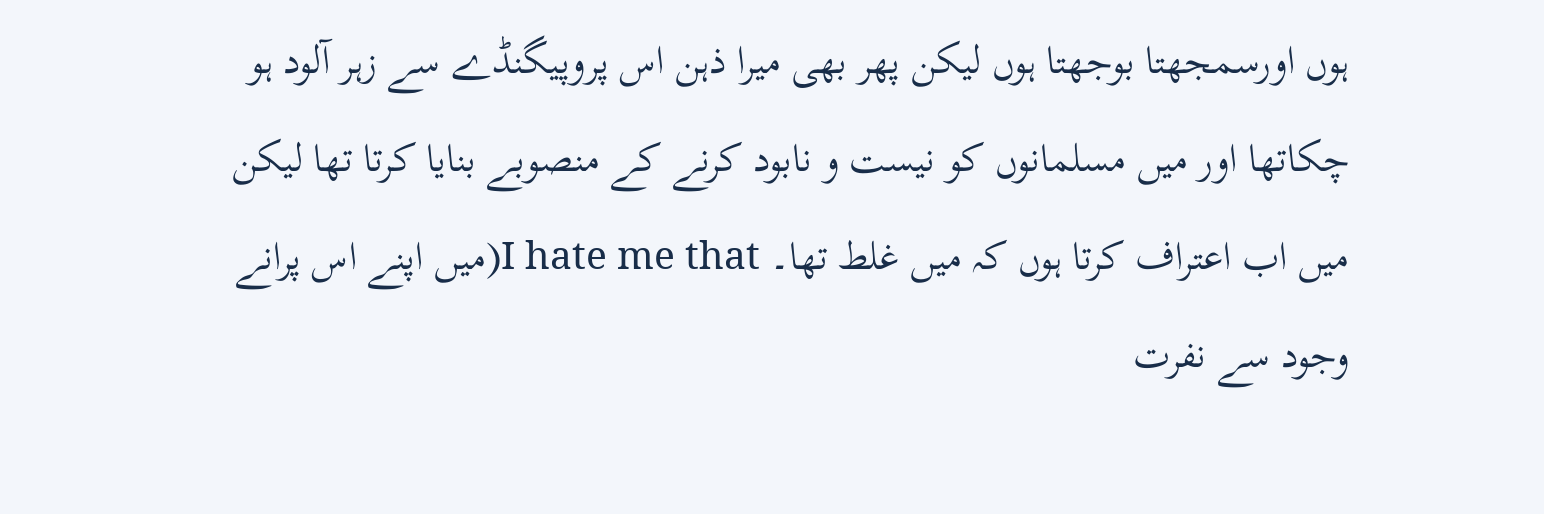ہوں اورسمجھتا بوجھتا ہوں لیکن پھر بھی میرا ذہن اس پروپیگنڈے سے زہر آلود ہو چکاتھا اور میں مسلمانوں کو نیست و نابود کرنے کے منصوبے بنایا کرتا تھا لیکن میں اب اعتراف کرتا ہوں کہ میں غلط تھا۔ I hate me that(میں اپنے اس پرانے وجود سے نفرت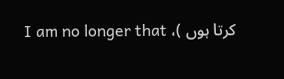کرتا ہوں )، I am no longer that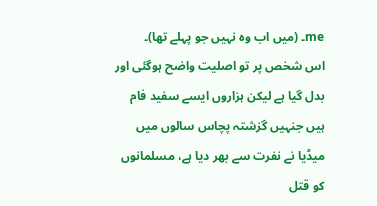me۔ (میں اب وہ نہیں جو پہلے تھا)۔
اس شخص پر تو اصلیت واضح ہوگئی اور بدل گیا ہے لیکن ہزاروں ایسے سفید فام ہیں جنہیں گزشتہ پچاس سالوں میں میڈیا نے نفرت سے بھر دیا ہے، مسلمانوں کو قتل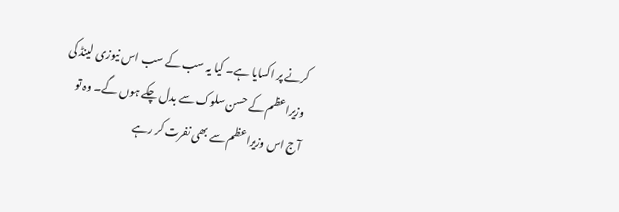کرنے پر اکسایا ہے۔ کیا یہ سب کے سب اس نیوزی لینڈ کی وزیراعظم کے حسن سلوک سے بدل چکے ہوں گے۔ وہ تو آج اس وزیراعظم سے بھی نفرت کر رہے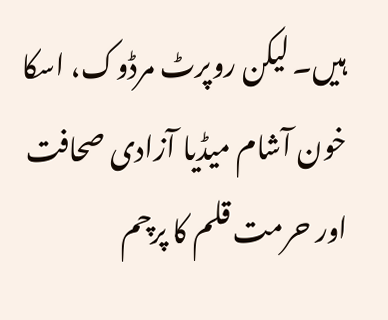ہیں۔ لیکن روپرٹ مرڈوک، اسکا خون آشام میڈیا آزادی صحافت اور حرمت قلم کا پرچم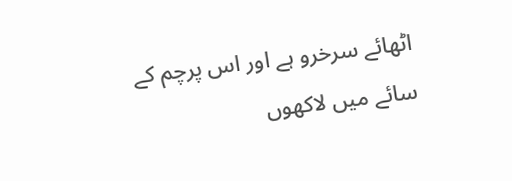اٹھائے سرخرو ہے اور اس پرچم کے سائے میں لاکھوں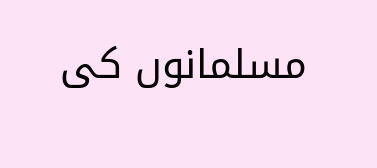مسلمانوں کی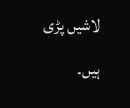لاشیں پڑی ہیں۔